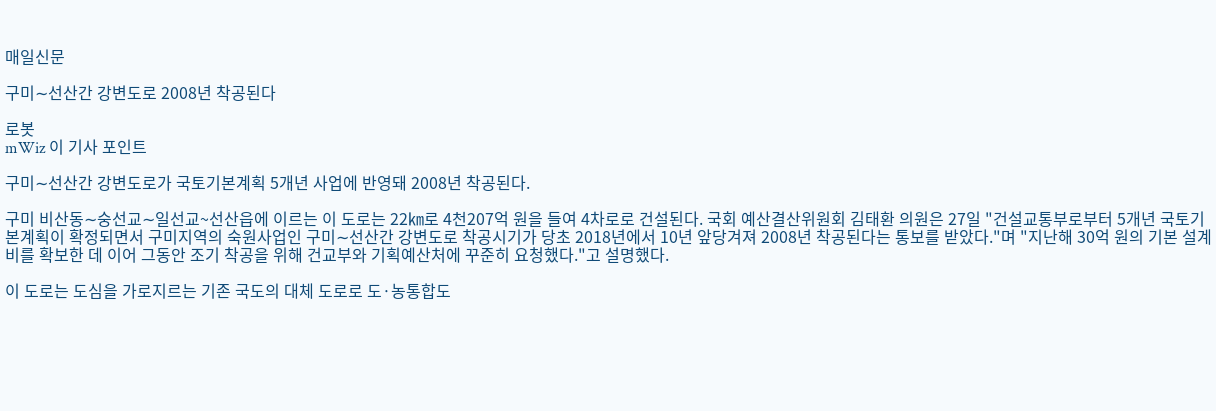매일신문

구미∼선산간 강변도로 2008년 착공된다

로봇
mWiz 이 기사 포인트

구미∼선산간 강변도로가 국토기본계획 5개년 사업에 반영돼 2008년 착공된다.

구미 비산동∼숭선교∼일선교~선산읍에 이르는 이 도로는 22㎞로 4천207억 원을 들여 4차로로 건설된다. 국회 예산결산위원회 김태환 의원은 27일 "건설교통부로부터 5개년 국토기본계획이 확정되면서 구미지역의 숙원사업인 구미∼선산간 강변도로 착공시기가 당초 2018년에서 10년 앞당겨져 2008년 착공된다는 통보를 받았다."며 "지난해 30억 원의 기본 설계비를 확보한 데 이어 그동안 조기 착공을 위해 건교부와 기획예산처에 꾸준히 요청했다."고 설명했다.

이 도로는 도심을 가로지르는 기존 국도의 대체 도로로 도·농통합도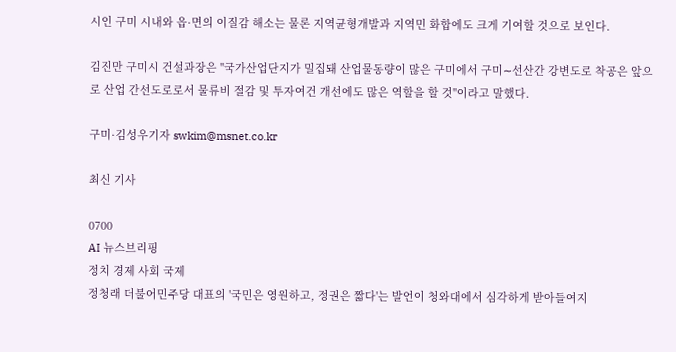시인 구미 시내와 읍·면의 이질감 해소는 물론 지역균형개발과 지역민 화합에도 크게 기여할 것으로 보인다.

김진만 구미시 건설과장은 "국가산업단지가 밀집돼 산업물동량이 많은 구미에서 구미∼선산간 강변도로 착공은 앞으로 산업 간선도로로서 물류비 절감 및 투자여건 개선에도 많은 역할을 할 것"이라고 말했다.

구미·김성우기자 swkim@msnet.co.kr

최신 기사

0700
AI 뉴스브리핑
정치 경제 사회 국제
정청래 더불어민주당 대표의 '국민은 영원하고, 정권은 짧다'는 발언이 청와대에서 심각하게 받아들여지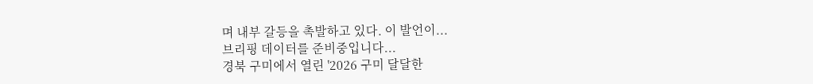며 내부 갈등을 촉발하고 있다. 이 발언이...
브리핑 데이터를 준비중입니다...
경북 구미에서 열린 '2026 구미 달달한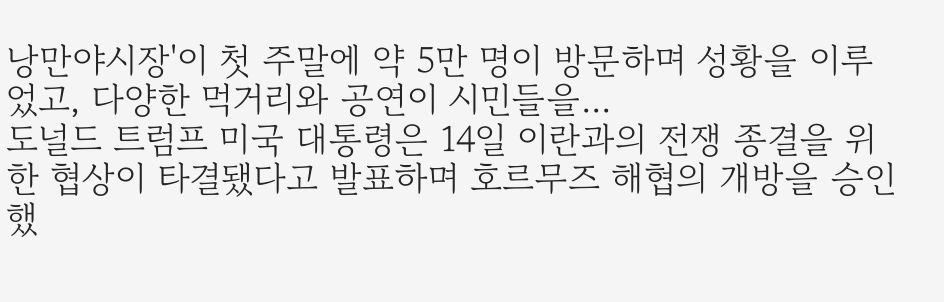낭만야시장'이 첫 주말에 약 5만 명이 방문하며 성황을 이루었고, 다양한 먹거리와 공연이 시민들을...
도널드 트럼프 미국 대통령은 14일 이란과의 전쟁 종결을 위한 협상이 타결됐다고 발표하며 호르무즈 해협의 개방을 승인했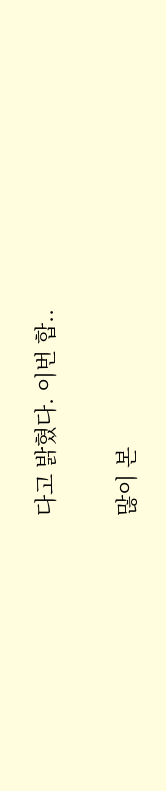다고 밝혔다. 이번 합..

많이 본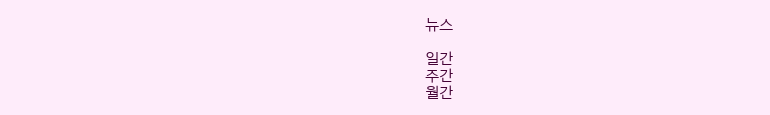뉴스

일간
주간
월간